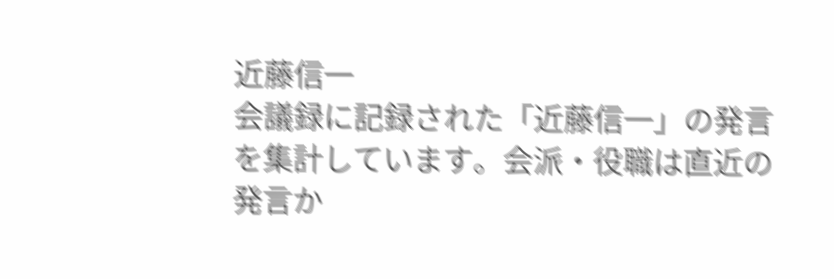近藤信一
会議録に記録された「近藤信一」の発言を集計しています。会派・役職は直近の発言か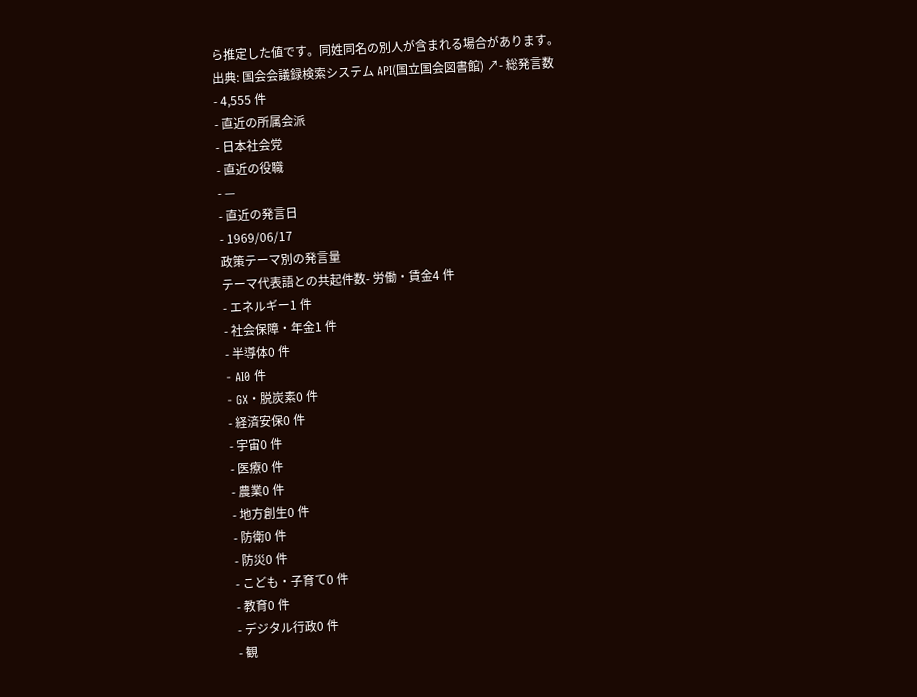ら推定した値です。同姓同名の別人が含まれる場合があります。
出典: 国会会議録検索システム API(国立国会図書館) ↗- 総発言数
- 4,555 件
- 直近の所属会派
- 日本社会党
- 直近の役職
- —
- 直近の発言日
- 1969/06/17
政策テーマ別の発言量
テーマ代表語との共起件数- 労働・賃金4 件
- エネルギー1 件
- 社会保障・年金1 件
- 半導体0 件
- AI0 件
- GX・脱炭素0 件
- 経済安保0 件
- 宇宙0 件
- 医療0 件
- 農業0 件
- 地方創生0 件
- 防衛0 件
- 防災0 件
- こども・子育て0 件
- 教育0 件
- デジタル行政0 件
- 観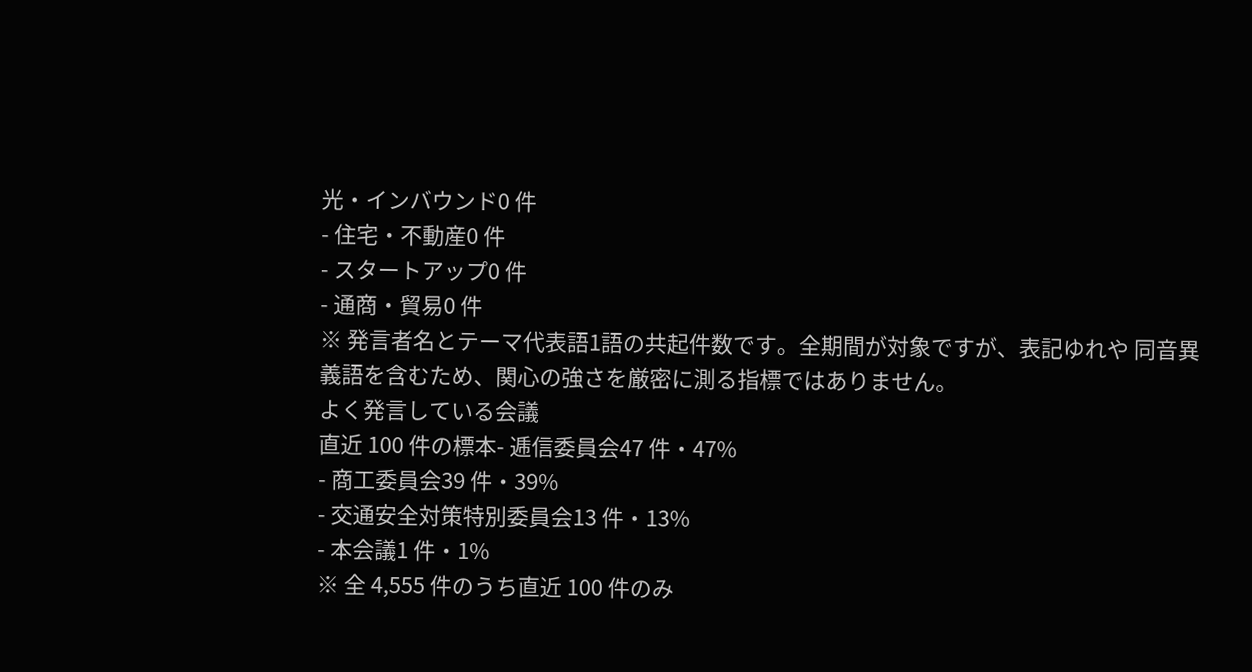光・インバウンド0 件
- 住宅・不動産0 件
- スタートアップ0 件
- 通商・貿易0 件
※ 発言者名とテーマ代表語1語の共起件数です。全期間が対象ですが、表記ゆれや 同音異義語を含むため、関心の強さを厳密に測る指標ではありません。
よく発言している会議
直近 100 件の標本- 逓信委員会47 件・47%
- 商工委員会39 件・39%
- 交通安全対策特別委員会13 件・13%
- 本会議1 件・1%
※ 全 4,555 件のうち直近 100 件のみ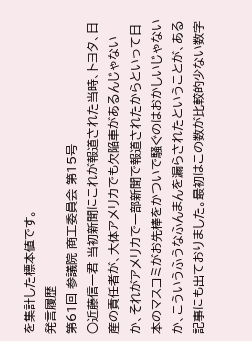を集計した標本値です。
発言履歴
第61回 参議院 商工委員会 第15号
○近藤信一君 当初新聞にこれが報道された当時、トヨタ、日産の責任者が、大体アメリカでも欠陥車があるんじゃないか、それがアメリカで一部新聞で報道されたからといって日本のマスコミがお先棒をかついで騒ぐのはおかしいじゃないか、こういうふうなふんまんを漏らされたということが、ある記事にも出ておりました。最初はこの数が比較的少ない数字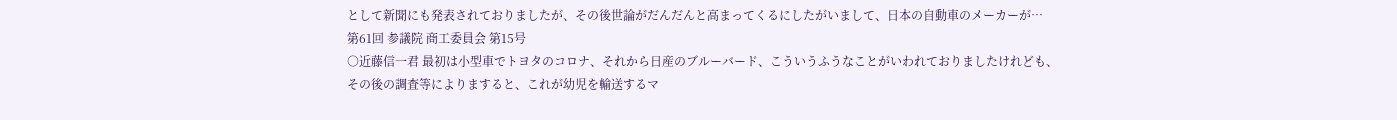として新聞にも発表されておりましたが、その後世論がだんだんと高まってくるにしたがいまして、日本の自動車のメーカーが…
第61回 参議院 商工委員会 第15号
○近藤信一君 最初は小型車でトヨタのコロナ、それから日産のブルーバード、こういうふうなことがいわれておりましたけれども、その後の調査等によりますると、これが幼児を輸送するマ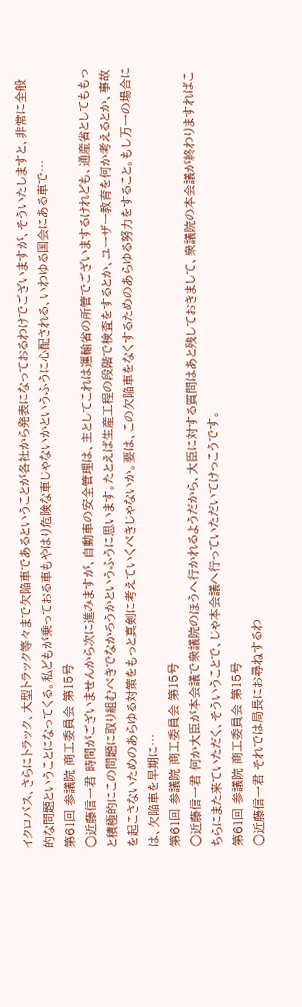イクロバス、さらにトラック、大型トラック等々まで欠陥車であるということが各社から発表になっておるわけでございますが、そういたしますと、非常に全般的な問題ということになってくる。私どもが乗っておる車もやはり危険な車じゃないかというふうに心配される、いわゆる国会にある車で…
第61回 参議院 商工委員会 第15号
○近藤信一君 時間がございませんから次に進みますが、自動車の安全管理は、主としてこれは運輸省の所管でございまするけれども、通産省としてももっと積極的にこの問題に取り組むべきでなかろうかというふうに思います。たとえば生産工程の段階で検査をするとか、ユーザー教育を何か考えるとか、事故を起こさないためのあらゆる対策をもっと真剣に考えていくべきじゃないか。要は、この欠陥車をなくするためのあらゆる努力をすること。もし万一の場合には、欠陥車を早期に…
第61回 参議院 商工委員会 第15号
○近藤信一君 何か大臣が本会議で衆議院のほうへ行かれるようだから、大臣に対する質問はあと残しておきまして、衆議院の本会議が終わりますればこちらにまた来ていただく、そういうことで、じゃ本会議へ行っていただいてけっこうです。
第61回 参議院 商工委員会 第15号
○近藤信一君 それでは局長にお尋ねするわ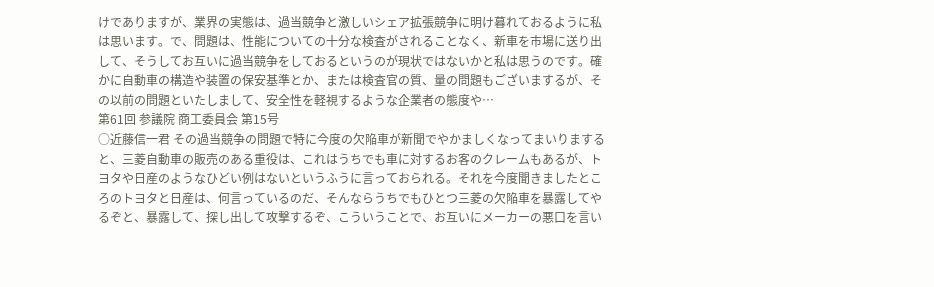けでありますが、業界の実態は、過当競争と激しいシェア拡張競争に明け暮れておるように私は思います。で、問題は、性能についての十分な検査がされることなく、新車を市場に送り出して、そうしてお互いに過当競争をしておるというのが現状ではないかと私は思うのです。確かに自動車の構造や装置の保安基準とか、または検査官の質、量の問題もございまするが、その以前の問題といたしまして、安全性を軽視するような企業者の態度や…
第61回 参議院 商工委員会 第15号
○近藤信一君 その過当競争の問題で特に今度の欠陥車が新聞でやかましくなってまいりますると、三菱自動車の販売のある重役は、これはうちでも車に対するお客のクレームもあるが、トヨタや日産のようなひどい例はないというふうに言っておられる。それを今度聞きましたところのトヨタと日産は、何言っているのだ、そんならうちでもひとつ三菱の欠陥車を暴露してやるぞと、暴露して、探し出して攻撃するぞ、こういうことで、お互いにメーカーの悪口を言い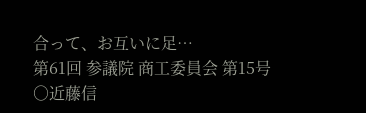合って、お互いに足…
第61回 参議院 商工委員会 第15号
○近藤信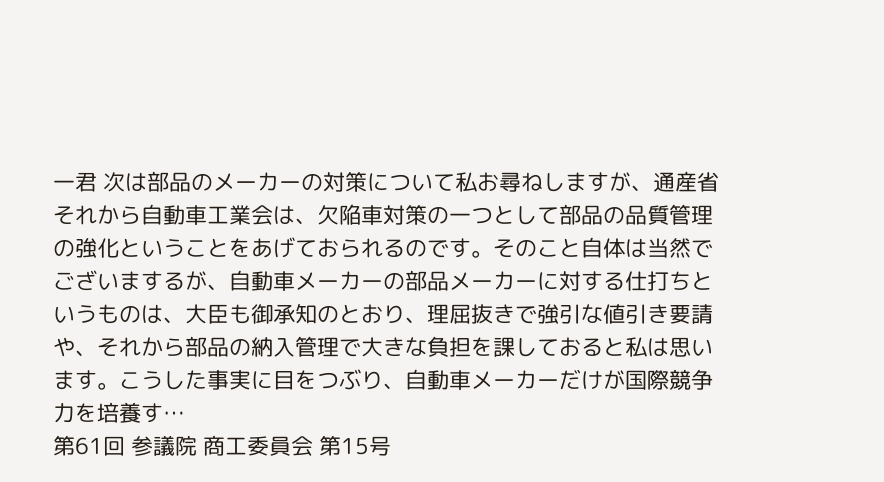一君 次は部品のメーカーの対策について私お尋ねしますが、通産省それから自動車工業会は、欠陥車対策の一つとして部品の品質管理の強化ということをあげておられるのです。そのこと自体は当然でございまするが、自動車メーカーの部品メーカーに対する仕打ちというものは、大臣も御承知のとおり、理屈抜きで強引な値引き要請や、それから部品の納入管理で大きな負担を課しておると私は思います。こうした事実に目をつぶり、自動車メーカーだけが国際競争力を培養す…
第61回 参議院 商工委員会 第15号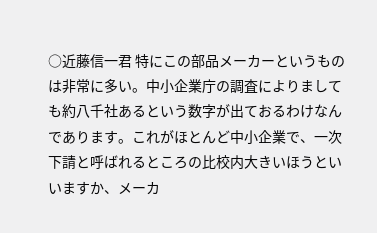○近藤信一君 特にこの部品メーカーというものは非常に多い。中小企業庁の調査によりましても約八千社あるという数字が出ておるわけなんであります。これがほとんど中小企業で、一次下請と呼ばれるところの比校内大きいほうといいますか、メーカ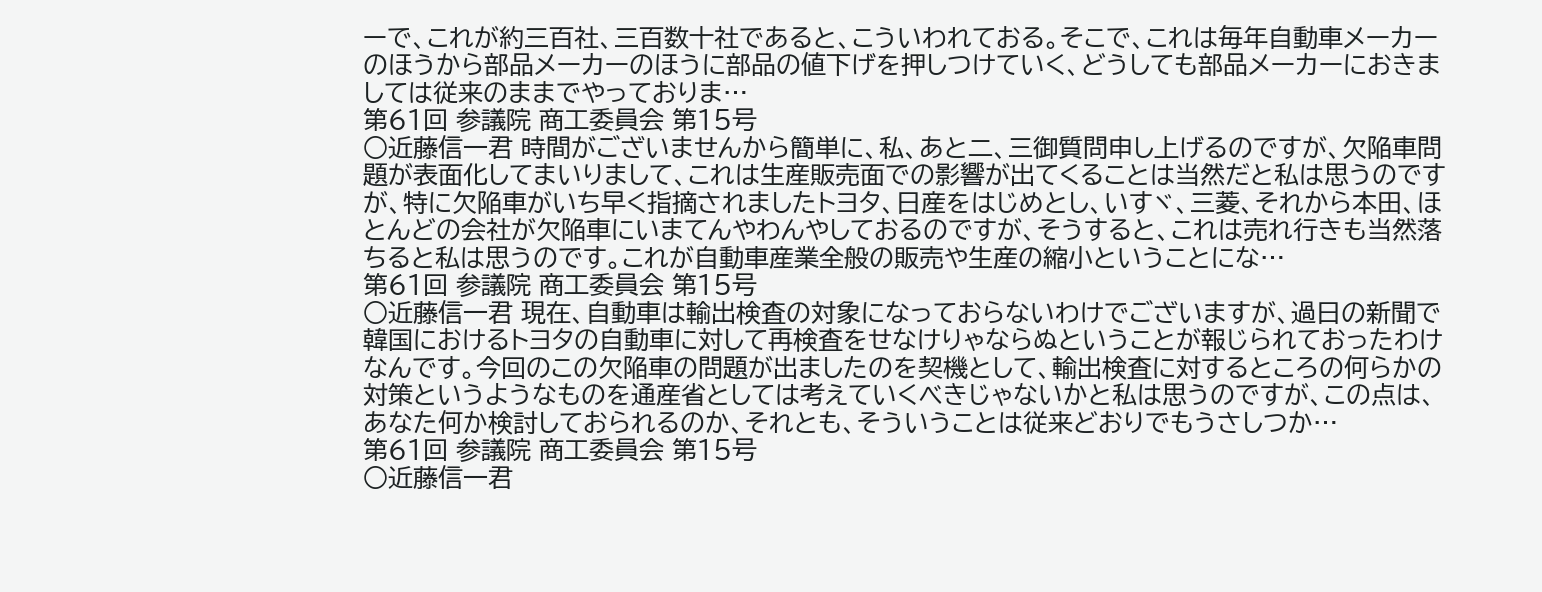ーで、これが約三百社、三百数十社であると、こういわれておる。そこで、これは毎年自動車メーカーのほうから部品メーカーのほうに部品の値下げを押しつけていく、どうしても部品メーカーにおきましては従来のままでやっておりま…
第61回 参議院 商工委員会 第15号
○近藤信一君 時間がございませんから簡単に、私、あと二、三御質問申し上げるのですが、欠陥車問題が表面化してまいりまして、これは生産販売面での影響が出てくることは当然だと私は思うのですが、特に欠陥車がいち早く指摘されましたトヨタ、日産をはじめとし、いすヾ、三菱、それから本田、ほとんどの会社が欠陥車にいまてんやわんやしておるのですが、そうすると、これは売れ行きも当然落ちると私は思うのです。これが自動車産業全般の販売や生産の縮小ということにな…
第61回 参議院 商工委員会 第15号
○近藤信一君 現在、自動車は輸出検査の対象になっておらないわけでございますが、過日の新聞で韓国におけるトヨタの自動車に対して再検査をせなけりゃならぬということが報じられておったわけなんです。今回のこの欠陥車の問題が出ましたのを契機として、輸出検査に対するところの何らかの対策というようなものを通産省としては考えていくべきじゃないかと私は思うのですが、この点は、あなた何か検討しておられるのか、それとも、そういうことは従来どおりでもうさしつか…
第61回 参議院 商工委員会 第15号
○近藤信一君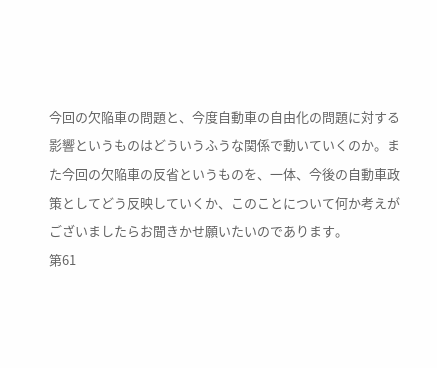今回の欠陥車の問題と、今度自動車の自由化の問題に対する影響というものはどういうふうな関係で動いていくのか。また今回の欠陥車の反省というものを、一体、今後の自動車政策としてどう反映していくか、このことについて何か考えがございましたらお聞きかせ願いたいのであります。
第61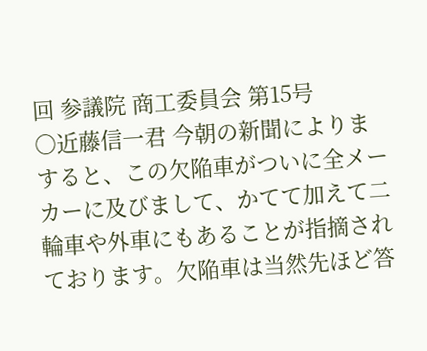回 参議院 商工委員会 第15号
○近藤信一君 今朝の新聞によりますると、この欠陥車がついに全メーカーに及びまして、かてて加えて二輪車や外車にもあることが指摘されております。欠陥車は当然先ほど答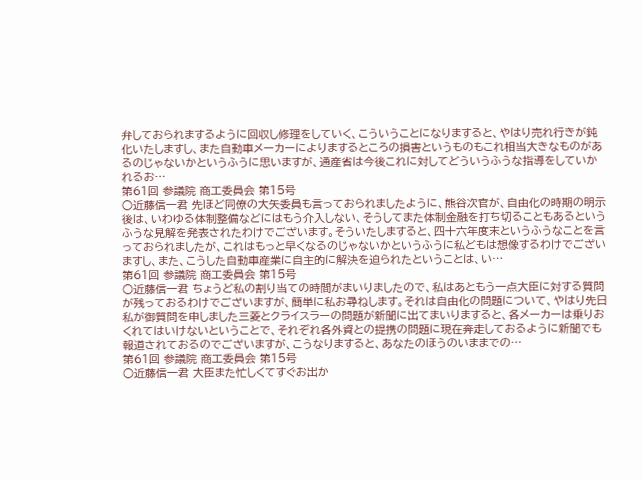弁しておられまするように回収し修理をしていく、こういうことになりますると、やはり売れ行きが鈍化いたしますし、また自動車メーカーによりまするところの損害というものもこれ相当大きなものがあるのじゃないかというふうに思いますが、通産省は今後これに対してどういうふうな指導をしていかれるお…
第61回 参議院 商工委員会 第15号
○近藤信一君 先ほど同僚の大矢委員も言っておられましたように、熊谷次官が、自由化の時期の明示後は、いわゆる体制整備などにはもう介入しない、そうしてまた体制金融を打ち切ることもあるというふうな見解を発表されたわけでございます。そういたしますると、四十六年度末というふうなことを言っておられましたが、これはもっと早くなるのじゃないかというふうに私どもは想像するわけでございますし、また、こうした自動車産業に自主的に解決を迫られたということは、い…
第61回 参議院 商工委員会 第15号
○近藤信一君 ちょうど私の割り当ての時間がまいりましたので、私はあともう一点大臣に対する質問が残っておるわけでございますが、簡単に私お尋ねします。それは自由化の問題について、やはり先日私が御質問を申しました三菱とクライスラーの問題が新聞に出てまいりますると、各メーカーは乗りおくれてはいけないということで、それぞれ各外資との提携の問題に現在奔走しておるように新聞でも報道されておるのでございますが、こうなりますると、あなたのほうのいままでの…
第61回 参議院 商工委員会 第15号
○近藤信一君 大臣また忙しくてすぐお出か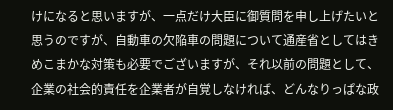けになると思いますが、一点だけ大臣に御質問を申し上げたいと思うのですが、自動車の欠陥車の問題について通産省としてはきめこまかな対策も必要でございますが、それ以前の問題として、企業の社会的責任を企業者が自覚しなければ、どんなりっぱな政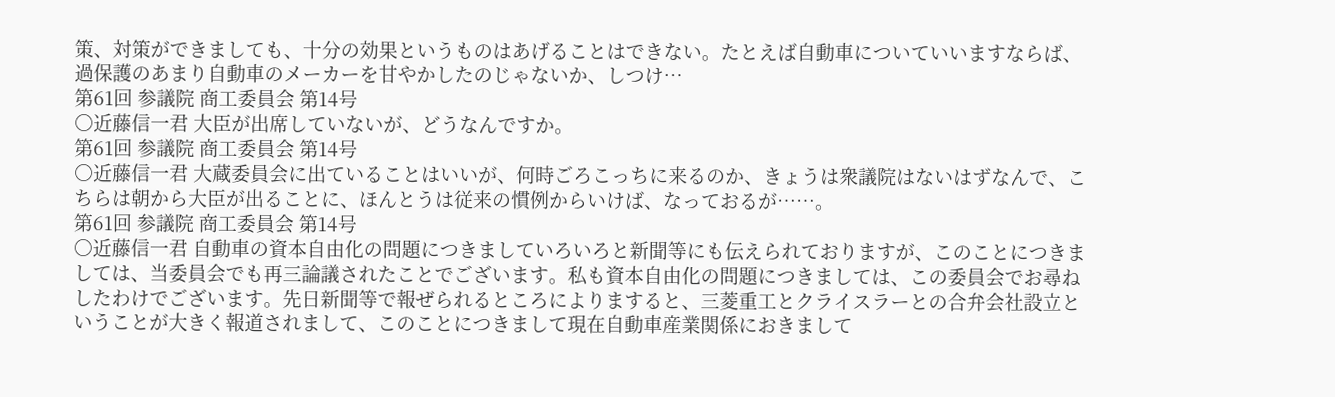策、対策ができましても、十分の効果というものはあげることはできない。たとえば自動車についていいますならば、過保護のあまり自動車のメーカーを甘やかしたのじゃないか、しつけ…
第61回 参議院 商工委員会 第14号
○近藤信一君 大臣が出席していないが、どうなんですか。
第61回 参議院 商工委員会 第14号
○近藤信一君 大蔵委員会に出ていることはいいが、何時ごろこっちに来るのか、きょうは衆議院はないはずなんで、こちらは朝から大臣が出ることに、ほんとうは従来の慣例からいけば、なっておるが……。
第61回 参議院 商工委員会 第14号
○近藤信一君 自動車の資本自由化の問題につきましていろいろと新聞等にも伝えられておりますが、このことにつきましては、当委員会でも再三論議されたことでございます。私も資本自由化の問題につきましては、この委員会でお尋ねしたわけでございます。先日新聞等で報ぜられるところによりますると、三菱重工とクライスラーとの合弁会社設立ということが大きく報道されまして、このことにつきまして現在自動車産業関係におきまして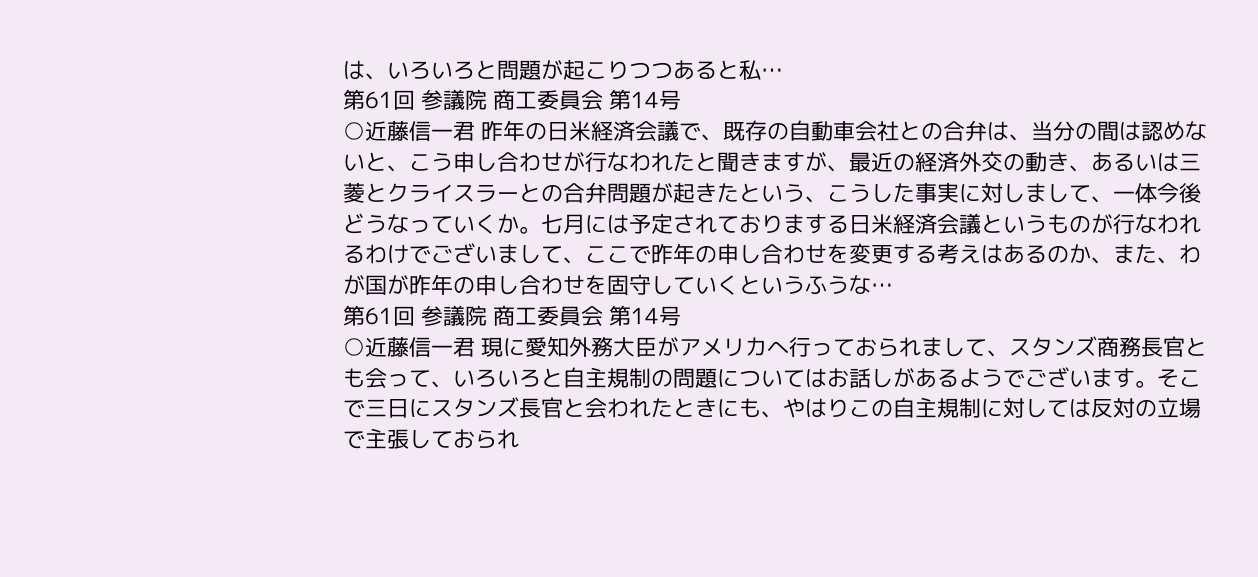は、いろいろと問題が起こりつつあると私…
第61回 参議院 商工委員会 第14号
○近藤信一君 昨年の日米経済会議で、既存の自動車会社との合弁は、当分の間は認めないと、こう申し合わせが行なわれたと聞きますが、最近の経済外交の動き、あるいは三菱とクライスラーとの合弁問題が起きたという、こうした事実に対しまして、一体今後どうなっていくか。七月には予定されておりまする日米経済会議というものが行なわれるわけでございまして、ここで昨年の申し合わせを変更する考えはあるのか、また、わが国が昨年の申し合わせを固守していくというふうな…
第61回 参議院 商工委員会 第14号
○近藤信一君 現に愛知外務大臣がアメリカへ行っておられまして、スタンズ商務長官とも会って、いろいろと自主規制の問題についてはお話しがあるようでございます。そこで三日にスタンズ長官と会われたときにも、やはりこの自主規制に対しては反対の立場で主張しておられ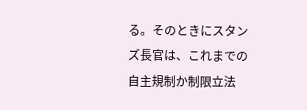る。そのときにスタンズ長官は、これまでの自主規制か制限立法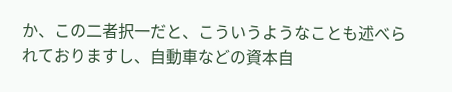か、この二者択一だと、こういうようなことも述べられておりますし、自動車などの資本自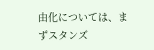由化については、まずスタンズ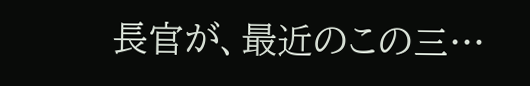長官が、最近のこの三…